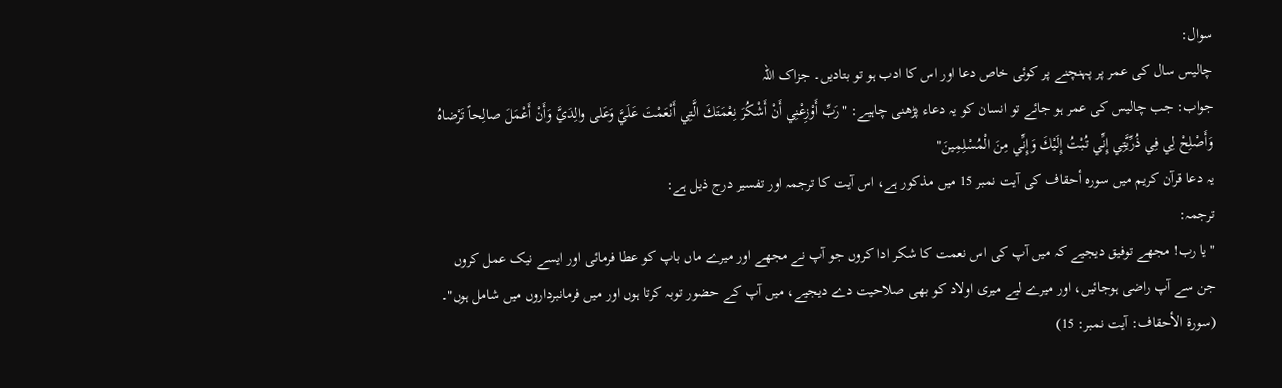سوال:
چالیس سال کی عمر پر پہنچنے پر کوئی خاص دعا اور اس کا ادب ہو تو بتادیں۔ جزاک اللہ
جواب: جب چالیس کى عمر ہو جائے تو انسان کو یہ دعاء پڑھنى چاہیے: "رَبِّ أَوْزِعْنِي أَنْ أَشْكُرَ نِعْمَتَكَ الَّتِي أَنْعَمْتَ عَلَيَّ وَعَلى والِدَيَّ وَأَنْ أَعْمَلَ صالِحاً تَرْضاهُ وَأَصْلِحْ لِي فِي ذُرِّيَّتِي إِنِّي تُبْتُ إِلَيْكَ وَإِنِّي مِنَ الْمُسْلِمِينَ"
یہ دعا قرآن کریم میں سورہ أحقاف کى آیت نمبر 15 میں مذکور ہے، اس آیت کا ترجمہ اور تفسیر درج ذیل ہے:
ترجمہ:
"یا رب! مجھے توفیق دیجیے کہ میں آپ کی اس نعمت کا شکر ادا کروں جو آپ نے مجھے اور میرے ماں باپ کو عطا فرمائی اور ایسے نیک عمل کروں جن سے آپ راضی ہوجائیں، اور میرے لیے میری اولاد کو بھی صلاحیت دے دیجیے، میں آپ کے حضور توبہ کرتا ہوں اور میں فرمانبرداروں میں شامل ہوں"۔ (سورۃ الأحقاف: آیت نمبر: 15)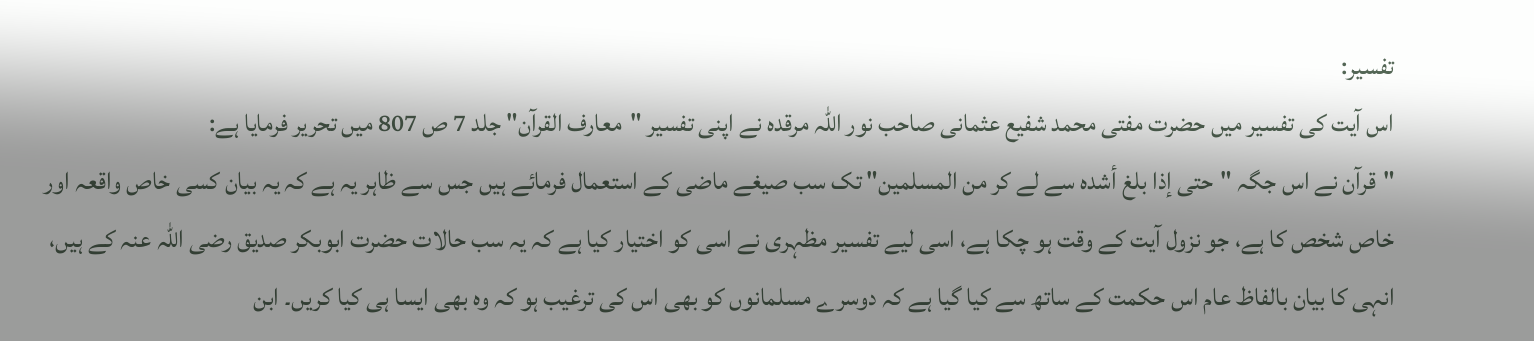تفسیر:
اس آیت کى تفسیر میں حضرت مفتى محمد شفیع عثمانی صاحب نور اللہ مرقدہ نے اپنی تفسیر "معارف القرآن" جلد 7 ص 807 میں تحریر فرمایا ہے:
"قرآن نے اس جگہ "حتى إذا بلغ أشدہ سے لے کر من المسلمین" تک سب صیغے ماضی کے استعمال فرمائے ہیں جس سے ظاہر یہ ہے کہ یہ بیان کسی خاص واقعہ اور خاص شخص کا ہے، جو نزول آیت کے وقت ہو چکا ہے، اسی لیے تفسیر مظہری نے اسی کو اختیار کیا ہے کہ یہ سب حالات حضرت ابوبکر صدیق رضی اللہ عنہ کے ہیں، انہی کا بیان بالفاظ عام اس حکمت کے ساتھ سے کیا گیا ہے کہ دوسرے مسلمانوں کو بھی اس کی ترغیب ہو کہ وہ بھی ایسا ہی کیا کریں۔ ابن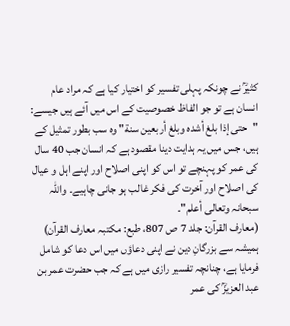کثیرؒ نے چونکہ پہلی تفسیر کو اختیار کیا ہے کہ مراد عام انسان ہے تو جو الفاظ خصوصیت کے اس میں آئے ہیں جیسے: "حتى إذا بلغ أشدہ وبلغ أربعین سنة" وہ سب بطور تمثیل کے ہیں، جس میں یہ ہدایت دینا مقصود ہے کہ انسان جب 40 سال کی عمر کو پہنچے تو اس کو اپنی اصلاح اور اپنے اہل و عیال کی اصلاح اور آخرت کی فکر غالب ہو جانی چاہیے۔ واللہ سبحانہ وتعالى أعلم"۔
(معارف القرآن: جلد 7 ص 807، طبع: مکتبہ معارف القرآن)
ہمیشہ سے بزرگانِ دین نے اپنی دعاؤں میں اس دعا کو شامل فرمایا ہے، چنانچہ تفسیر رازى میں ہے کہ جب حضرت عمر بن عبد العزیزؒ کى عمر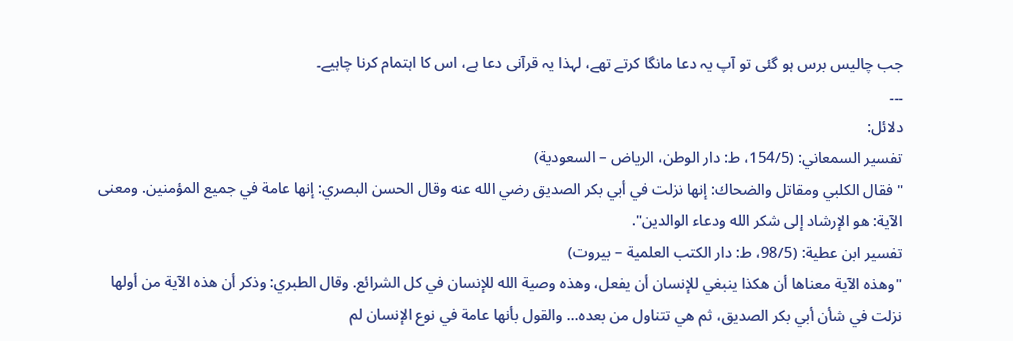جب چالیس برس ہو گئى تو آپ یہ دعا مانگا کرتے تھے، لہذا یہ قرآنى دعا ہے، اس کا اہتمام کرنا چاہیے۔
۔۔۔
دلائل:
تفسير السمعاني: (154/5، ط: دار الوطن، الرياض – السعودية)
"فقال الكلبي ومقاتل والضحاك: إنها نزلت في أبي بكر الصديق رضي الله عنه وقال الحسن البصري: إنها عامة في جميع المؤمنين. ومعنى الآية: هو الإرشاد إلى شكر الله ودعاء الوالدين".
تفسير ابن عطية: (98/5، ط: دار الكتب العلمية – بيروت)
"وهذه الآية معناها أن هكذا ينبغي للإنسان أن يفعل، وهذه وصية الله للإنسان في كل الشرائع. وقال الطبري: وذكر أن هذه الآية من أولها نزلت في شأن أبي بكر الصديق، ثم هي تتناول من بعده... والقول بأنها عامة في نوع الإنسان لم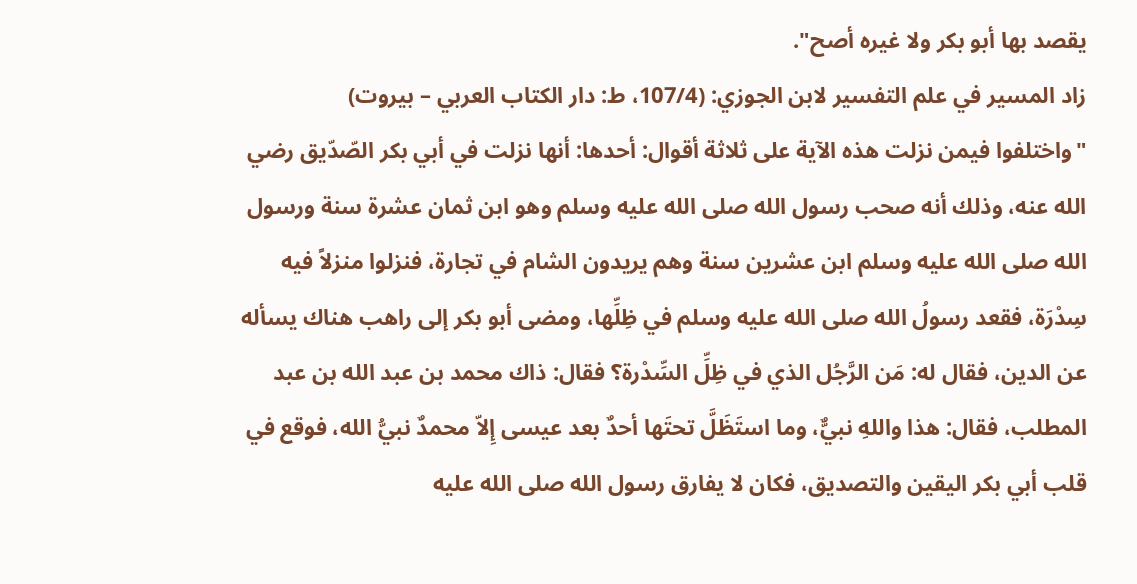يقصد بها أبو بكر ولا غيره أصح".
زاد المسير في علم التفسير لابن الجوزي: (107/4، ط: دار الكتاب العربي – بيروت)
"واختلفوا فيمن نزلت هذه الآية على ثلاثة أقوال: أحدها: أنها نزلت في أبي بكر الصّدّيق رضي الله عنه، وذلك أنه صحب رسول الله صلى الله عليه وسلم وهو ابن ثمان عشرة سنة ورسول الله صلى الله عليه وسلم ابن عشرين سنة وهم يريدون الشام في تجارة، فنزلوا منزلاً فيه سِدْرَة، فقعد رسولُ الله صلى الله عليه وسلم في ظِلِّها، ومضى أبو بكر إلى راهب هناك يسأله عن الدين، فقال له: مَن الرَّجُل الذي في ظِلِّ السِّدْرة؟ فقال: ذاك محمد بن عبد الله بن عبد المطلب، فقال: هذا واللهِ نبيٌّ، وما استَظَلَّ تحتَها أحدٌ بعد عيسى إِلاّ محمدٌ نبيُّ الله، فوقع في قلب أبي بكر اليقين والتصديق، فكان لا يفارق رسول الله صلى الله عليه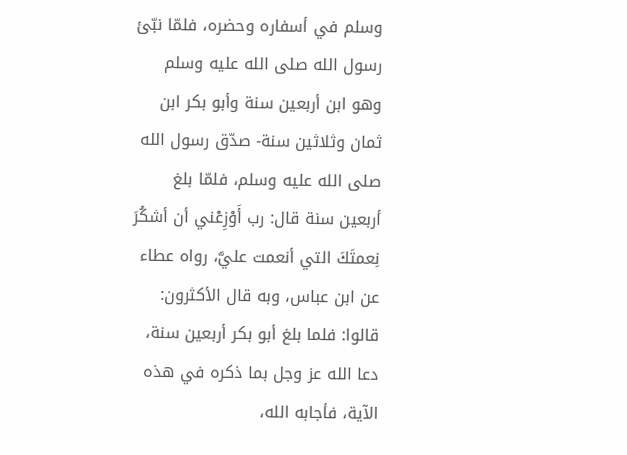وسلم في أسفاره وحضره، فلمّا نبّئ رسول الله صلى الله عليه وسلم وهو ابن أربعين سنة وأبو بكر ابن ثمان وثلاثين سنة- صدّق رسول الله صلى الله عليه وسلم، فلمّا بلغ أربعين سنة قال: رب أَوْزِعْني أن أشكُرَ نِعمتَكَ التي أنعمت عليَّ، رواه عطاء عن ابن عباس، وبه قال الأكثرون: قالوا: فلما بلغ أبو بكر أربعين سنة، دعا الله عز وجل بما ذكره في هذه الآية، فأجابه الله،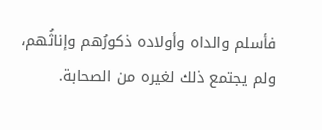فأسلم والداه وأولاده ذكورُهم وإناثُهم، ولم يجتمع ذلك لغيره من الصحابة.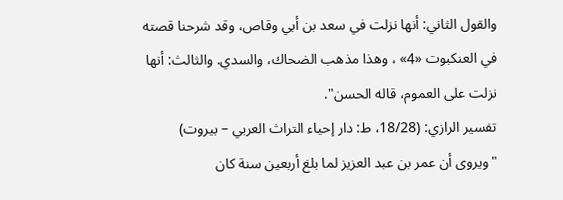والقول الثاني: أنها نزلت في سعد بن أبي وقاص، وقد شرحنا قصته في العنكبوت «4» ، وهذا مذهب الضحاك، والسدي. والثالث: أنها نزلت على العموم، قاله الحسن".
تفسير الرازي: (18/28، ط: دار إحياء التراث العربي – بيروت)
"ويروى أن عمر بن عبد العزيز لما بلغ أربعين سنة كان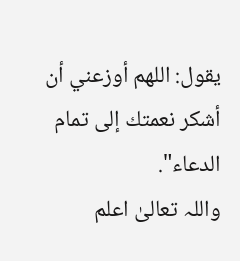يقول: اللهم أوزعني أن أشكر نعمتك إلى تمام الدعاء".
واللہ تعالیٰ اعلم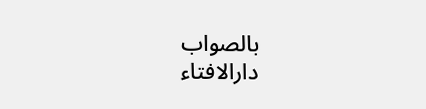بالصواب
دارالافتاء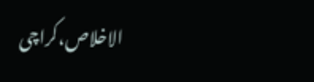الاخلاص،کراچی